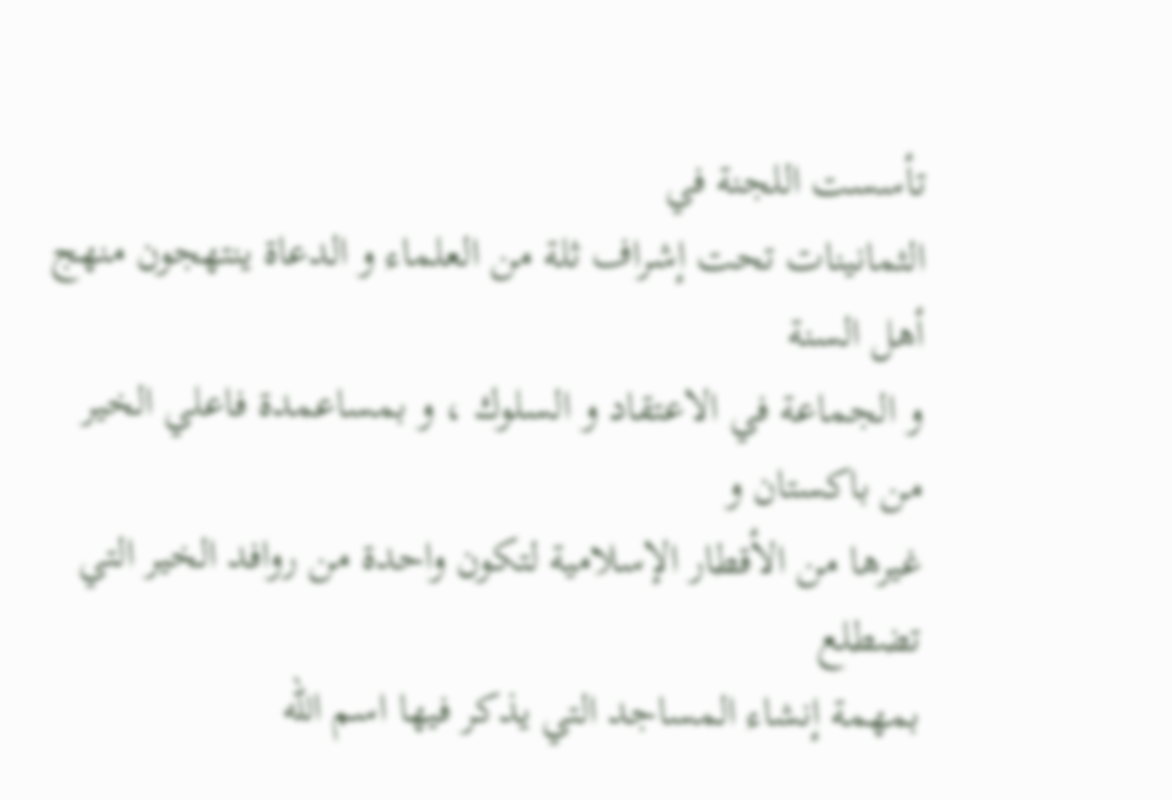تأسست اللجنة في
الثمانينات تحت إشراف ثلة من العلماء و الدعاة ينتهجون منهج أهل السنة
و الجماعة في الاعتقاد و السلوك ، و بمساعمدة فاعلي الخير من باكستان و
غيرها من الأقطار الإسلامية لتكون واحدة من روافد الخير التي تضطلع
بمهمة إنشاء المساجد التي يذكر فيها اسم الله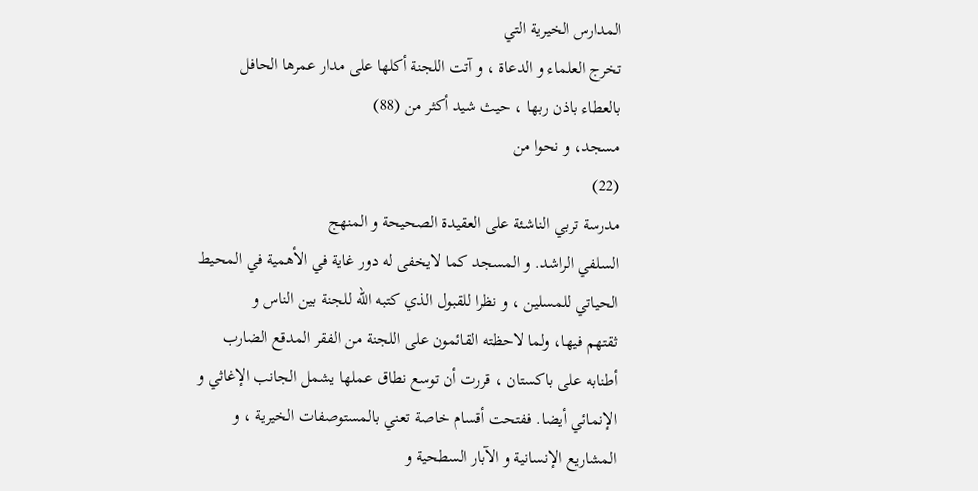المدارس الخيرية التي
تخرج العلماء و الدعاة ، و آتت اللجنة أكلها على مدار عمرها الحافل
بالعطاء باذن ربها ، حيث شيد أكثر من (88)
مسجد، و نحوا من
(22)
مدرسة تربي الناشئة على العقيدة الصحيحة و المنهج
السلفي الراشد. و المسجد كما لايخفى له دور غاية في الأهمية في المحيط
الحياتي للمسلين ، و نظرا للقبول الذي كتبه الله للجنة بين الناس و
ثقتهم فيها، ولما لاحظته القائمون على اللجنة من الفقر المدقع الضارب
أطنابه على باكستان ، قررت أن توسع نطاق عملها يشمل الجانب الإغاثي و
الإنمائي أيضا. ففتحت أقسام خاصة تعني بالمستوصفات الخيرية ، و
المشاريع الإنسانية و الآبار السطحية و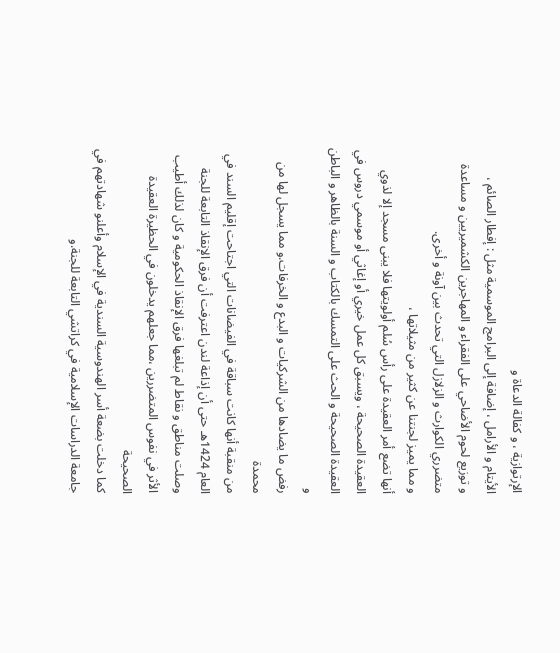الإرتوازية ، و كفالة الدعاة و
الأيتام و الأرامل ، إضافة إلى البرامج الموسمية مثل : إفطار الصائم ،
و توزيع لحوم الأضاحي على الفقراء و المهاجرين الكشميريين و مساعدة
متضرري الكوارث و الزلازل التي تحدث بين آونة و أخرى.
و مما يميز لجنتنا عن كثير من مثيلاتها ،
أنها تضع أمر العقيدة على رأس سُلم أولويتها فلا يبنى مسجد إلا لذوي
العقيدة الصحيحة ، ويسبق كل عمل خيري أو إغاثي أو موسمي دروس في
العقيدة الصحيحة و الحث على التمسك بالكتاب و السنة بالظاهر و الباطن و
رفض ما يضادها من الشركيات و البدع و الخرفات.و مما يسجل لها من محمدة
من منقبة أنها كانت سباقة في الفيضانات التي اجتاحت إقليم السند في
العام 1424هـ حتى أن إذاعة لندن اعترفت أن فرق الإنقاذ التابعة للجنة
وصلت مناطق و نقاط لم تبلغها فرق الإنقاذ الحكومية و كان لذلك أطيب
الأثر في نفوس المتضررين ،مما جعلهم يدخلون في الحظيرة العقيدة الصحيحة
كما دخلت بضعة أسر الهندوسية السندية في الإسلام وأعلنو شهادتهم في
جامعة الدراسات الإسلامية في كراتشي التابعة للجنة.و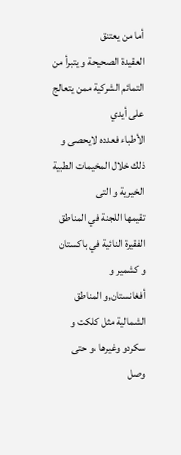أما من يعتنق
العقيدة الصحيحة و يتبرأ من التمائم الشركية ممن يتعالج على أيدي
الأطباء فعدده لايحصى و ذلك خلال المخيمات الطبية الخيرية و التى
تقيمها اللجنة في المناطق الفقيرة النائية في باكستان و كشمير و
أفغانستان,و المناطق الشمالية مثل كلكت و سكردو وغيرها ،و حتى وصل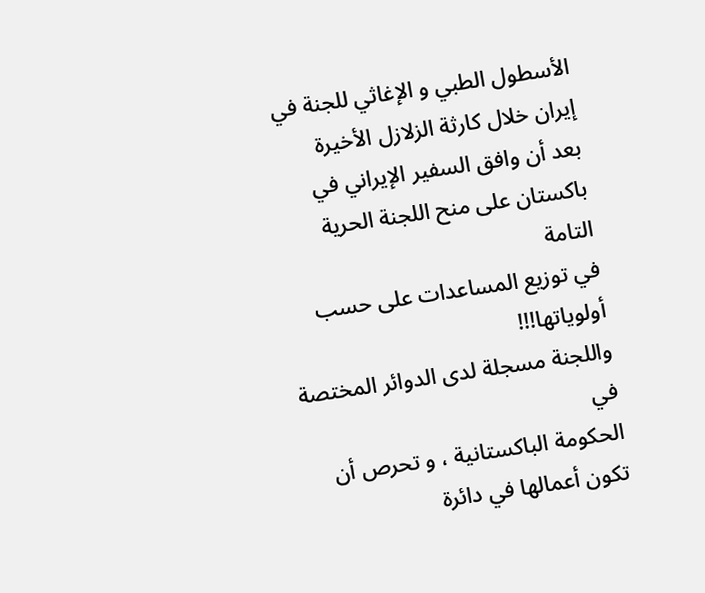الأسطول الطبي و الإغاثي للجنة في إيران خلال كارثة الزلازل الأخيرة
بعد أن وافق السفير الإيراني في باكستان على منح اللجنة الحرية التامة
في توزيع المساعدات على حسب أولوياتها!!!
واللجنة مسجلة لدى الدوائر المختصة في
الحكومة الباكستانية ، و تحرص أن تكون أعمالها في دائرة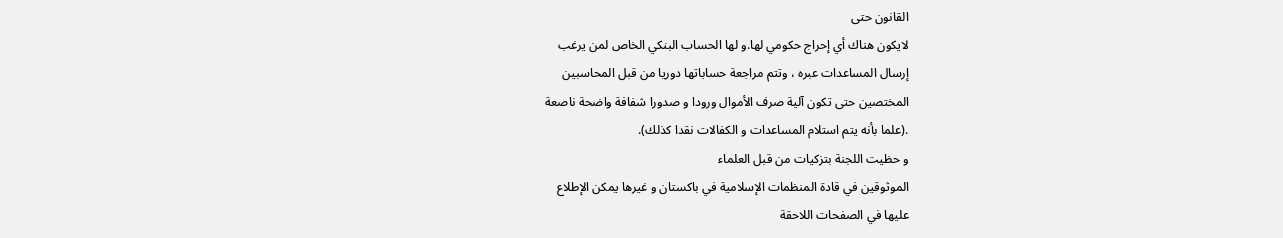القانون حتى
لايكون هناك أي إحراج حكومي لها.و لها الحساب البنكي الخاص لمن يرغب
إرسال المساعدات عبره ، وتتم مراجعة حساباتها دوريا من قبل المحاسبين
المختصين حتى تكون آلية صرف الأموال ورودا و صدورا شفافة واضحة ناصعة
.(علما بأنه يتم استلام المساعدات و الكفالات نقدا كذلك).
و حظيت اللجنة بتزكيات من قبل العلماء
الموثوقين في قادة المنظمات الإسلامية في باكستان و غيرها يمكن الإطلاع
عليها في الصفحات اللاحقة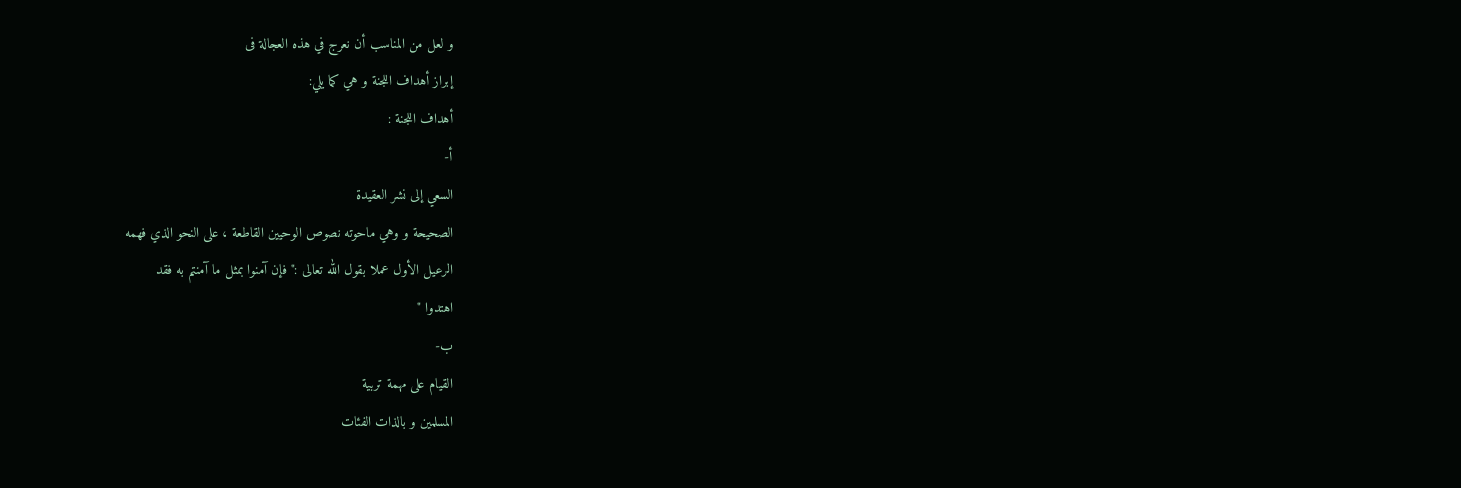و لعل من المناسب أن نعرج في هذه العجالة فى
إبراز أهداف اللجنة و هي كما يلي:
أهداف اللجنة :
أ-
السعي إلى نشر العقيدة
الصحيحة و وهي ماحوته نصوص الوحيين القاطعة ، على النحو الذي فهمه
الرعيل الأول عملا بقول الله تعالى :"فإن آمنوا بمثل ما آمنتم به فقد
اهتدوا "
ب-
القيام على مهمة تربية
المسلمين و بالذات الفئات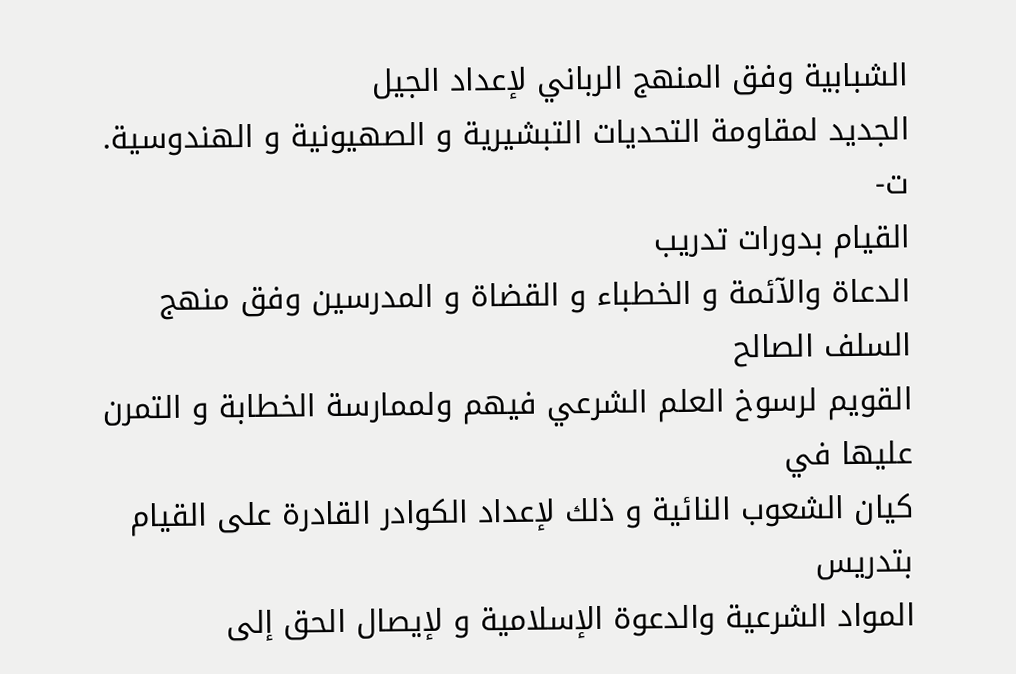الشبابية وفق المنهج الرباني لإعداد الجيل
الجديد لمقاومة التحديات التبشيرية و الصهيونية و الهندوسية.
ت-
القيام بدورات تدريب
الدعاة والآئمة و الخطباء و القضاة و المدرسين وفق منهج السلف الصالح
القويم لرسوخ العلم الشرعي فيهم ولممارسة الخطابة و التمرن عليها في
كيان الشعوب النائية و ذلك لإعداد الكوادر القادرة على القيام بتدريس
المواد الشرعية والدعوة الإسلامية و لإيصال الحق إلى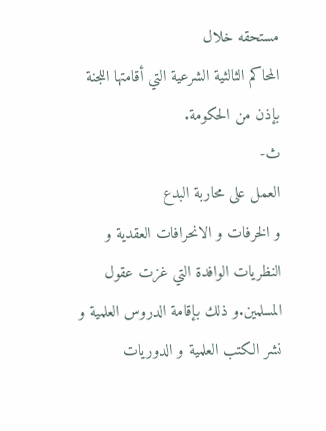مستحقه خلال
المحاكم الثالثية الشرعية التي أقامتها اللجنة بإذن من الحكومة.
ث-
العمل على محاربة البدع
و الخرفات و الانحرافات العقدية و النظريات الوافدة التي غزت عقول
المسلمين.و ذلك بإقامة الدروس العلمية و نشر الكتب العلمية و الدوريات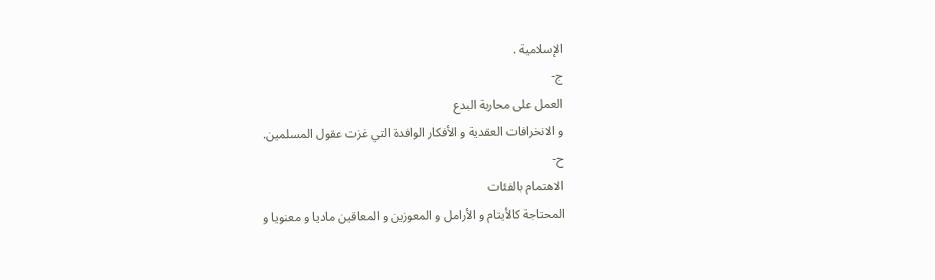الإسلامية .
ج-
العمل على محاربة البدع
و الانخرافات العقدية و الأفكار الوافدة التي غزت عقول المسلمين.
ح-
الاهتمام بالفئات
المحتاجة كالأيتام و الأرامل و المعوزين و المعاقين ماديا و معنويا و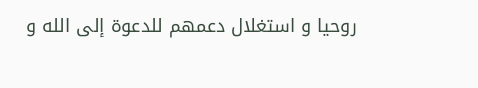روحيا و استغلال دعمهم للدعوة إلى الله و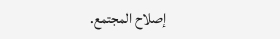إصلاح المجتمع.